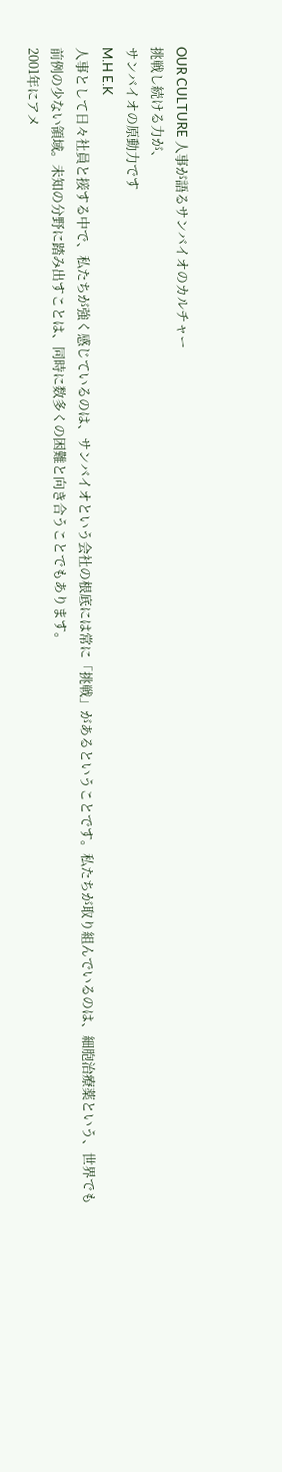OUR CULTURE 人事が語るサンバイオのカルチャー
挑戦し続ける力が、
サンバイオの原動力です
M.H E.K
人事として日々社員と接する中で、私たちが強く感じているのは、サンバイオという会社の根底には常に「挑戦」があるということです。私たちが取り組んでいるのは、細胞治療薬という、世界でも前例の少ない領域。未知の分野に踏み出すことは、同時に数多くの困難と向き合うことでもあります。
2001年にアメ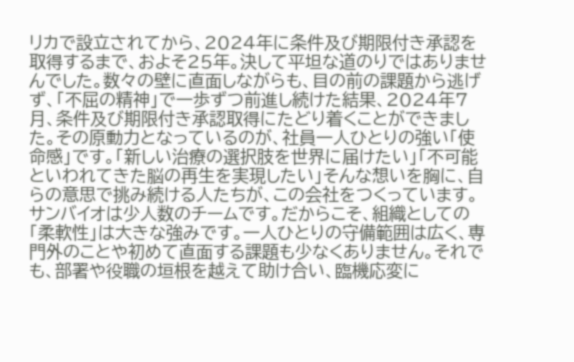リカで設立されてから、2024年に条件及び期限付き承認を取得するまで、およそ25年。決して平坦な道のりではありませんでした。数々の壁に直面しながらも、目の前の課題から逃げず、「不屈の精神」で一歩ずつ前進し続けた結果、2024年7月、条件及び期限付き承認取得にたどり着くことができました。その原動力となっているのが、社員一人ひとりの強い「使命感」です。「新しい治療の選択肢を世界に届けたい」「不可能といわれてきた脳の再生を実現したい」そんな想いを胸に、自らの意思で挑み続ける人たちが、この会社をつくっています。
サンバイオは少人数のチームです。だからこそ、組織としての「柔軟性」は大きな強みです。一人ひとりの守備範囲は広く、専門外のことや初めて直面する課題も少なくありません。それでも、部署や役職の垣根を越えて助け合い、臨機応変に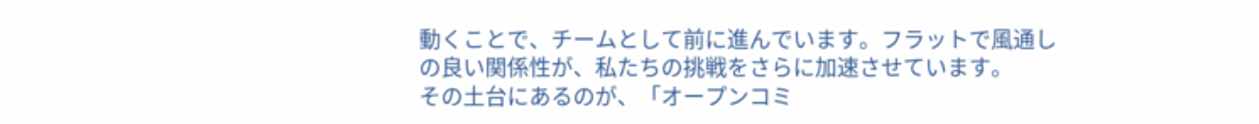動くことで、チームとして前に進んでいます。フラットで風通しの良い関係性が、私たちの挑戦をさらに加速させています。
その土台にあるのが、「オープンコミ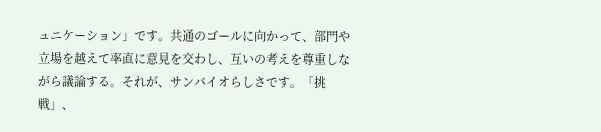ュニケーション」です。共通のゴールに向かって、部門や立場を越えて率直に意見を交わし、互いの考えを尊重しながら議論する。それが、サンバイオらしさです。「挑戦」、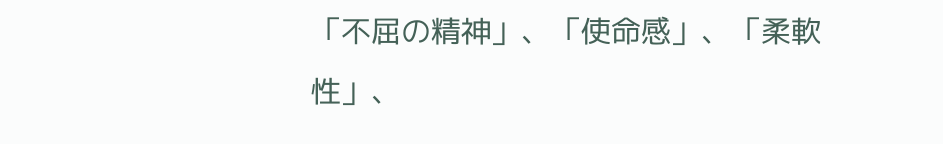「不屈の精神」、「使命感」、「柔軟性」、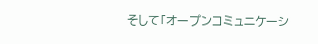そして「オープンコミュニケーシ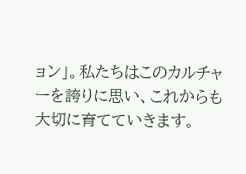ョン」。私たちはこのカルチャーを誇りに思い、これからも大切に育てていきます。